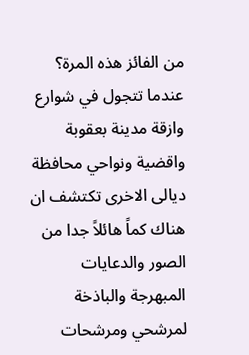من الفائز هذه المرة؟
عندما تتجول في شوارع وازقة مدينة بعقوبة واقضية ونواحي محافظة ديالى الاخرى تكتشف ان هناك كماً هائلاً جدا من الصور والدعايات المبهرجة والباذخة لمرشحي ومرشحات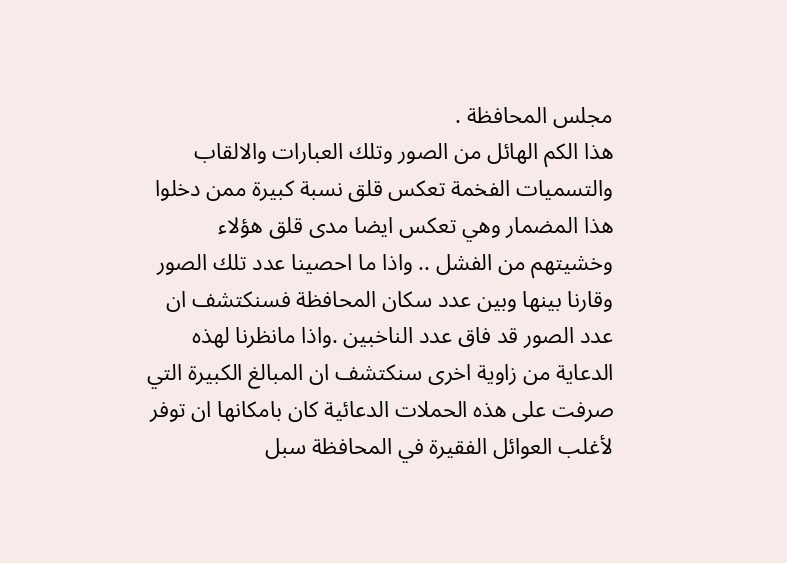مجلس المحافظة .
هذا الكم الهائل من الصور وتلك العبارات والالقاب والتسميات الفخمة تعكس قلق نسبة كبيرة ممن دخلوا هذا المضمار وهي تعكس ايضا مدى قلق هؤلاء وخشيتهم من الفشل .. واذا ما احصينا عدد تلك الصور وقارنا بينها وبين عدد سكان المحافظة فسنكتشف ان عدد الصور قد فاق عدد الناخبين .واذا مانظرنا لهذه الدعاية من زاوية اخرى سنكتشف ان المبالغ الكبيرة التي صرفت على هذه الحملات الدعائية كان بامكانها ان توفر لأغلب العوائل الفقيرة في المحافظة سبل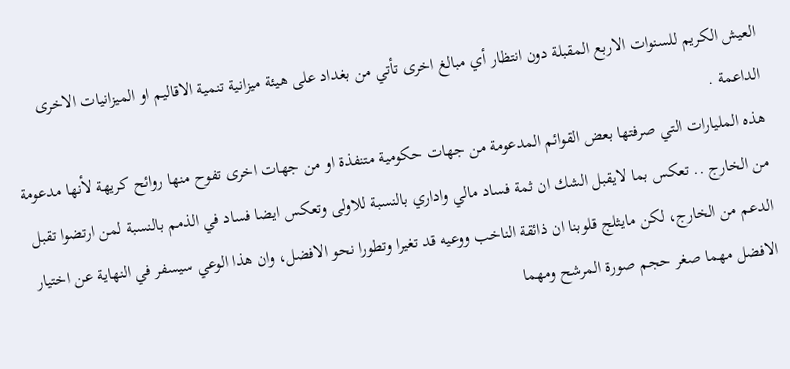العيش الكريم للسنوات الاربع المقبلة دون انتظار أي مبالغ اخرى تأتي من بغداد على هيئة ميزانية تنمية الاقاليم او الميزانيات الاخرى الداعمة .
هذه المليارات التي صرفتها بعض القوائم المدعومة من جهات حكومية متنفذة او من جهات اخرى تفوح منها روائح كريهة لأنها مدعومة من الخارج .. تعكس بما لايقبل الشك ان ثمة فساد مالي واداري بالنسبة للاولى وتعكس ايضا فساد في الذمم بالنسبة لمن ارتضوا تقبل الدعم من الخارج، لكن مايثلج قلوبنا ان ذائقة الناخب ووعيه قد تغيرا وتطورا نحو الافضل، وان هذا الوعي سيسفر في النهاية عن اختيار الافضل مهما صغر حجم صورة المرشح ومهما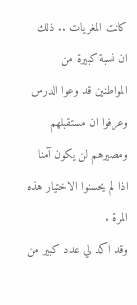كانت المغريات .. ذلك ان نسبة كبيرة من المواطنين قد وعوا الدرس وعرفوا ان مستقبلهم ومصيرهم لن يكون آمنا اذا لم يحسنوا الاختيار هذه المرة .
وقد اكد لي عدد كبير من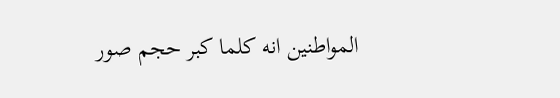المواطنين انه كلما كبر حجم صور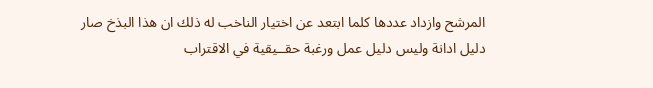المرشح وازداد عددها كلما ابتعد عن اختيار الناخب له ذلك ان هذا البذخ صار دليل ادانة وليس دليل عمل ورغبة حقــيقية في الاقتراب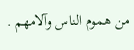من هموم الناس وآلامهم .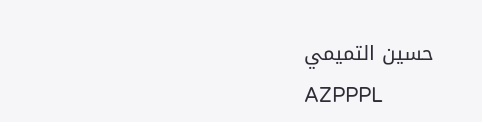حسين التميمي
AZPPPL